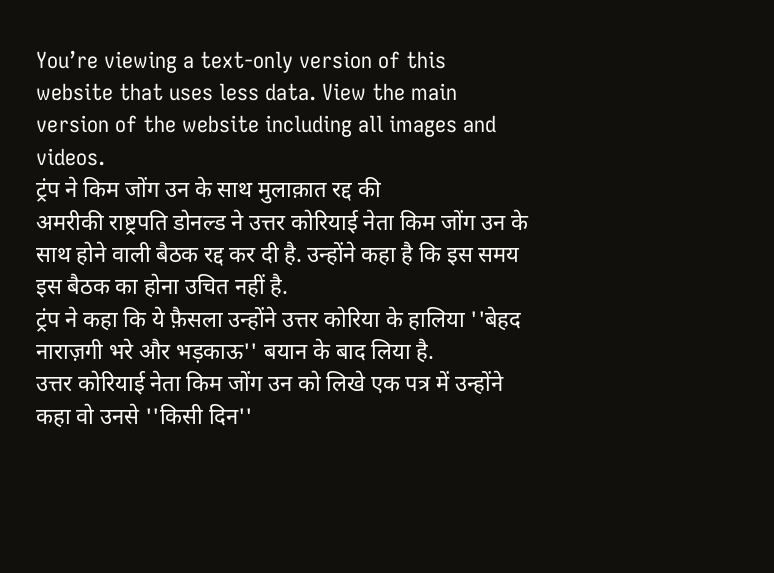You’re viewing a text-only version of this website that uses less data. View the main version of the website including all images and videos.
ट्रंप ने किम जोंग उन के साथ मुलाक़ात रद्द की
अमरीकी राष्ट्रपति डोनल्ड ने उत्तर कोरियाई नेता किम जोंग उन के साथ होने वाली बैठक रद्द कर दी है. उन्होंने कहा है कि इस समय इस बैठक का होना उचित नहीं है.
ट्रंप ने कहा कि ये फ़ैसला उन्होंने उत्तर कोरिया के हालिया ''बेहद नाराज़गी भरे और भड़काऊ'' बयान के बाद लिया है.
उत्तर कोरियाई नेता किम जोंग उन को लिखे एक पत्र में उन्होंने कहा वो उनसे ''किसी दिन''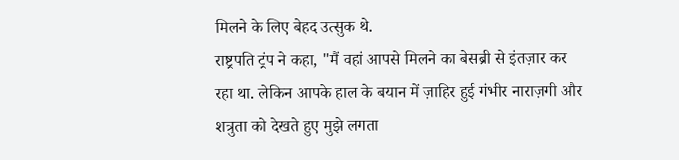मिलने के लिए बेहद उत्सुक थे.
राष्ट्रपति ट्रंप ने कहा, "मैं वहां आपसे मिलने का बेसब्री से इंतज़ार कर रहा था. लेकिन आपके हाल के बयान में ज़ाहिर हुई गंभीर नाराज़गी और शत्रुता को देखते हुए मुझे लगता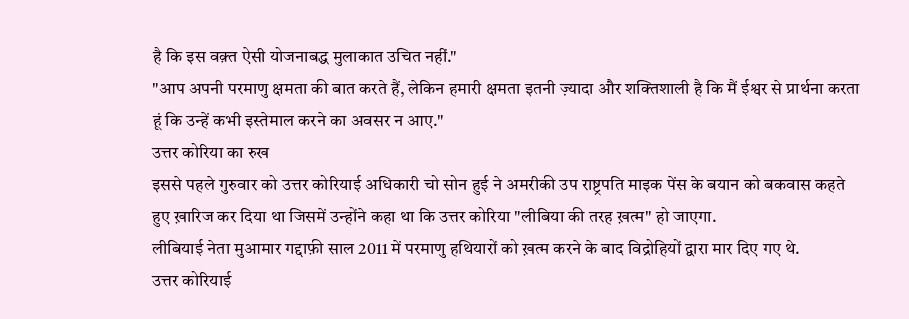है कि इस वक़्त ऐसी योजनाबद्ध मुलाकात उचित नहीं."
"आप अपनी परमाणु क्षमता की बात करते हैं, लेकिन हमारी क्षमता इतनी ज़्यादा और शक्तिशाली है कि मैं ईश्वर से प्रार्थना करता हूं कि उन्हें कभी इस्तेमाल करने का अवसर न आए."
उत्तर कोरिया का रुख
इससे पहले गुरुवार को उत्तर कोरियाई अधिकारी चो सोन हुई ने अमरीकी उप राष्ट्रपति माइक पेंस के बयान को बकवास कहते हुए ख़ारिज कर दिया था जिसमें उन्होंने कहा था कि उत्तर कोरिया "लीबिया की तरह ख़त्म" हो जाएगा.
लीबियाई नेता मुआमार गद्दाफ़ी साल 2011 में परमाणु हथियारों को ख़त्म करने के बाद विद्रोहियों द्वारा मार दिए गए थे.
उत्तर कोरियाई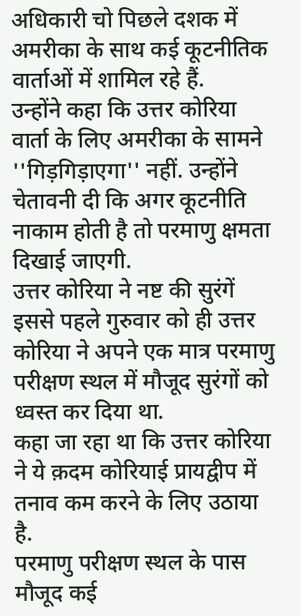अधिकारी चो पिछले दशक में अमरीका के साथ कई कूटनीतिक वार्ताओं में शामिल रहे हैं.
उन्होंने कहा कि उत्तर कोरिया वार्ता के लिए अमरीका के सामने ''गिड़गिड़ाएगा'' नहीं. उन्होंने चेतावनी दी कि अगर कूटनीति नाकाम होती है तो परमाणु क्षमता दिखाई जाएगी.
उत्तर कोरिया ने नष्ट की सुरंगें
इससे पहले गुरुवार को ही उत्तर कोरिया ने अपने एक मात्र परमाणु परीक्षण स्थल में मौजूद सुरंगों को ध्वस्त कर दिया था.
कहा जा रहा था कि उत्तर कोरिया ने ये क़दम कोरियाई प्रायद्वीप में तनाव कम करने के लिए उठाया है.
परमाणु परीक्षण स्थल के पास मौजूद कई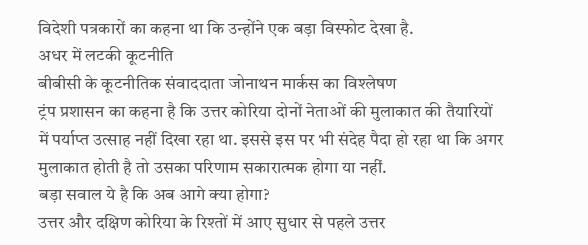विदेशी पत्रकारों का कहना था कि उन्होंने एक बड़ा विस्फोट देखा है.
अधर में लटकी कूटनीति
बीबीसी के कूटनीतिक संवाददाता जोनाथन मार्कस का विश्लेषण
ट्रंप प्रशासन का कहना है कि उत्तर कोरिया दोनों नेताओं की मुलाकात की तैयारियों में पर्याप्त उत्साह नहीं दिखा रहा था. इससे इस पर भी संदेह पैदा हो रहा था कि अगर मुलाकात होती है तो उसका परिणाम सकारात्मक होगा या नहीं.
बड़ा सवाल ये है कि अब आगे क्या होगा?
उत्तर और दक्षिण कोरिया के रिश्तों में आए सुधार से पहले उत्तर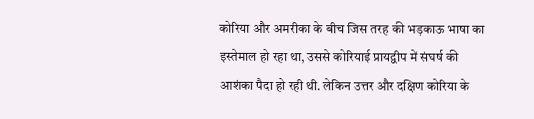कोरिया और अमरीका के बीच जिस तरह की भड़काऊ भाषा का इस्तेमाल हो रहा था, उससे कोरियाई प्रायद्वीप में संघर्ष की आशंका पैदा हो रही थी. लेकिन उत्तर और दक्षिण कोरिया के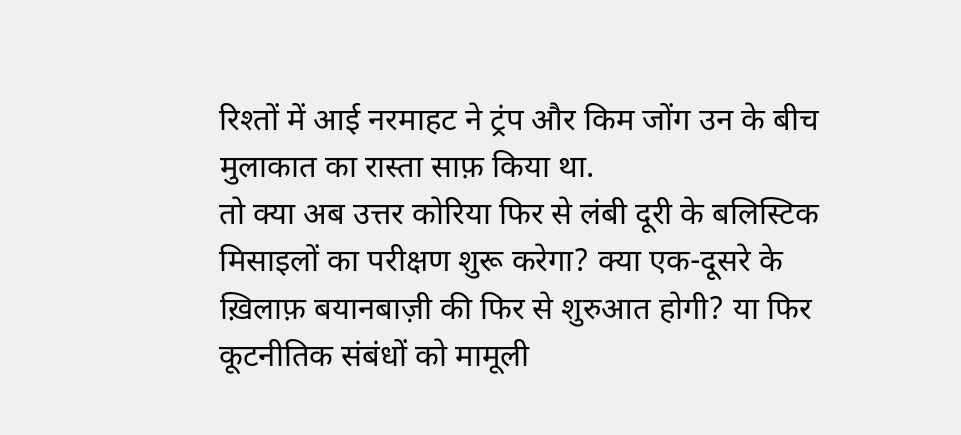रिश्तों में आई नरमाहट ने ट्रंप और किम जोंग उन के बीच मुलाकात का रास्ता साफ़ किया था.
तो क्या अब उत्तर कोरिया फिर से लंबी दूरी के बलिस्टिक मिसाइलों का परीक्षण शुरू करेगा? क्या एक-दूसरे के ख़िलाफ़ बयानबाज़ी की फिर से शुरुआत होगी? या फिर कूटनीतिक संबंधों को मामूली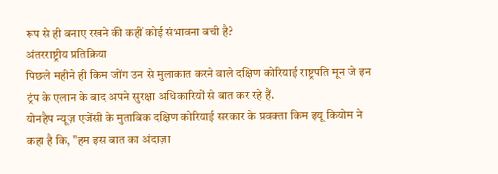रूप से ही बनाए रखने की कहीं कोई संभावना बची है?
अंतरराष्ट्रीय प्रतिक्रिया
पिछले महीने ही किम जोंग उन से मुलाकात करने वाले दक्षिण कोरियाई राष्ट्रपति मून जे इन ट्रंप के एलान के बाद अपने सुरक्षा अधिकारियों से बात कर रहे हैं.
योनहैप न्यूज़ एजेंसी के मुताबिक दक्षिण कोरियाई सरकार के प्रवक्ता किम इयू कियोम ने कहा है कि, "हम इस बात का अंदाज़ा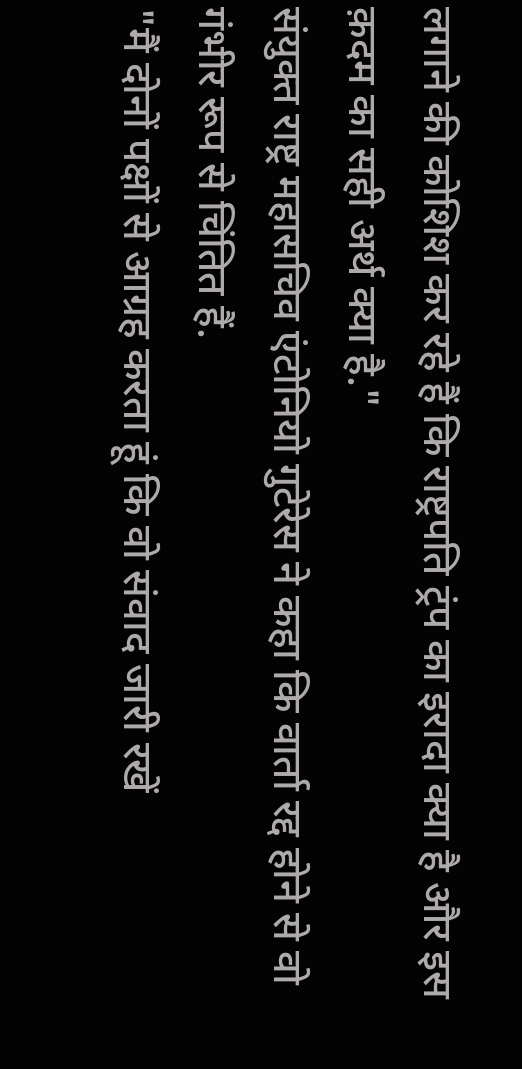लगाने की कोशिश कर रहे हैं कि राष्ट्रपति ट्रंप का इरादा क्या है और इस क़दम का सही अर्थ क्या है."
संयुक्त राष्ट्र महासचिव एंटोनियो गुटेरेस ने कहा कि वार्ता रद्द होने से वो गंभीर रूप से चिंतित हैं.
"मैं दोनों पक्षों से आग्रह करता हूं कि वो संवाद जारी रखें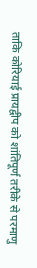ताकि कोरियाई प्रायद्वीप को शांतिपूर्ण तरीके से परमाणु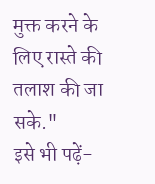मुक्त करने के लिए रास्ते की तलाश की जा सके."
इसे भी पढ़ें-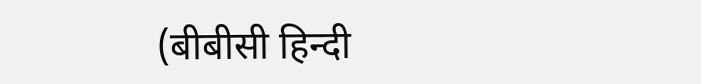(बीबीसी हिन्दी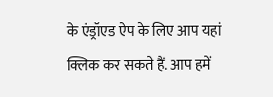के एंड्रॉएड ऐप के लिए आप यहां क्लिक कर सकते हैं. आप हमें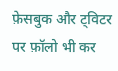फ़ेसबुक और ट्विटर पर फ़ॉलो भी कर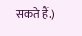सकते हैं.)